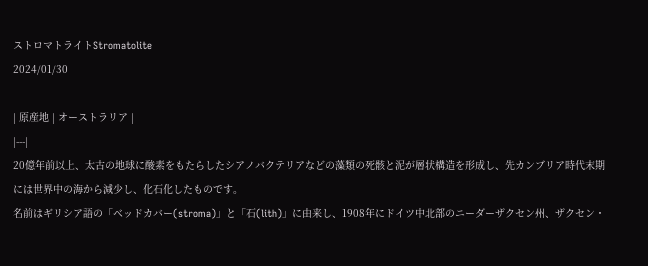ストロマトライトStromatolite
2024/01/30

| 原産地 | オーストラリア |
|---|
20億年前以上、太古の地球に酸素をもたらしたシアノバクテリアなどの藻類の死骸と泥が層状構造を形成し、先カンブリア時代末期には世界中の海から減少し、化石化したものです。
名前はギリシア語の「ベッドカバー(stroma)」と「石(lith)」に由来し、1908年にドイツ中北部のニーダーザクセン州、ザクセン・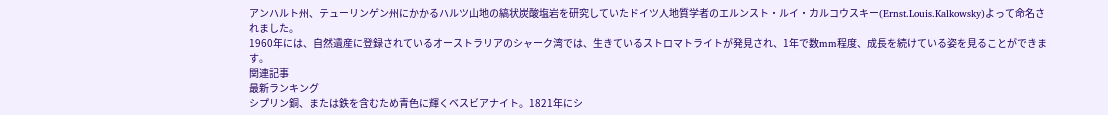アンハルト州、テューリンゲン州にかかるハルツ山地の縞状炭酸塩岩を研究していたドイツ人地質学者のエルンスト・ルイ・カルコウスキー(Ernst.Louis.Kalkowsky)よって命名されました。
1960年には、自然遺産に登録されているオーストラリアのシャーク湾では、生きているストロマトライトが発見され、1年で数mm程度、成長を続けている姿を見ることができます。
関連記事
最新ランキング
シプリン銅、または鉄を含むため青色に輝くベスビアナイト。1821年にシ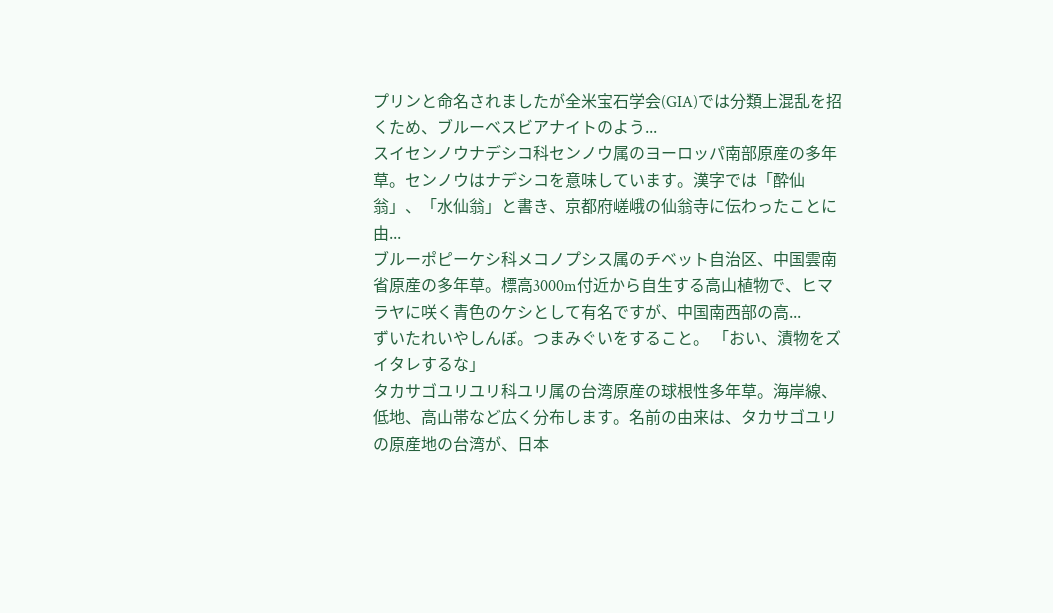プリンと命名されましたが全米宝石学会(GIA)では分類上混乱を招くため、ブルーベスビアナイトのよう...
スイセンノウナデシコ科センノウ属のヨーロッパ南部原産の多年草。センノウはナデシコを意味しています。漢字では「酔仙翁」、「水仙翁」と書き、京都府嵯峨の仙翁寺に伝わったことに由...
ブルーポピーケシ科メコノプシス属のチベット自治区、中国雲南省原産の多年草。標高3000m付近から自生する高山植物で、ヒマラヤに咲く青色のケシとして有名ですが、中国南西部の高...
ずいたれいやしんぼ。つまみぐいをすること。 「おい、漬物をズイタレするな」
タカサゴユリユリ科ユリ属の台湾原産の球根性多年草。海岸線、低地、高山帯など広く分布します。名前の由来は、タカサゴユリの原産地の台湾が、日本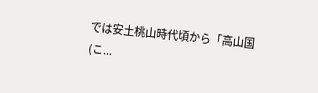では安土桃山時代頃から「高山国(こ...